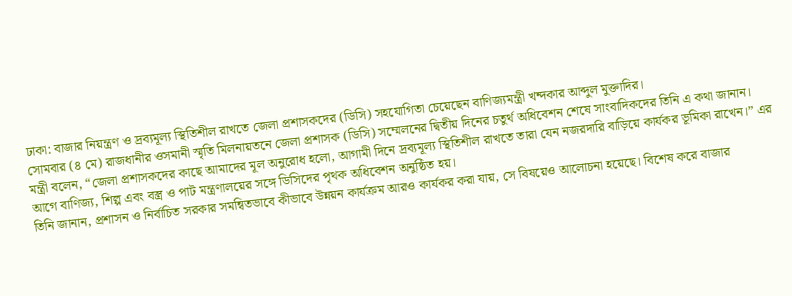ঢাকা: বাজার নিয়ন্ত্রণ ও দ্রব্যমূল্য স্থিতিশীল রাখতে জেলা প্রশাসকদের (ডিসি) সহযোগিতা চেয়েছেন বাণিজ্যমন্ত্রী খন্দকার আব্দুল মুক্তাদির।
সোমবার (৪ মে) রাজধানীর ওসমানী স্মৃতি মিলনায়তনে জেলা প্রশাসক (ডিসি) সম্মেলনের দ্বিতীয় দিনের চতুর্থ অধিবেশন শেষে সাংবাদিকদের তিনি এ কথা জানান।
মন্ত্রী বলেন, “জেলা প্রশাসকদের কাছে আমাদের মূল অনুরোধ হলো, আগামী দিনে দ্রব্যমূল্য স্থিতিশীল রাখতে তারা যেন নজরদারি বাড়িয়ে কার্যকর ভূমিকা রাখেন।” এর আগে বাণিজ্য, শিল্প এবং বস্ত্র ও পাট মন্ত্রণালয়ের সঙ্গে ডিসিদের পৃথক অধিবেশন অনুষ্ঠিত হয়।
তিনি জানান, প্রশাসন ও নির্বাচিত সরকার সমন্বিতভাবে কীভাবে উন্নয়ন কার্যক্রম আরও কার্যকর করা যায়, সে বিষয়েও আলোচনা হয়েছে। বিশেষ করে বাজার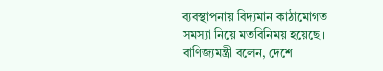ব্যবস্থাপনায় বিদ্যমান কাঠামোগত সমস্যা নিয়ে মতবিনিময় হয়েছে।
বাণিজ্যমন্ত্রী বলেন, দেশে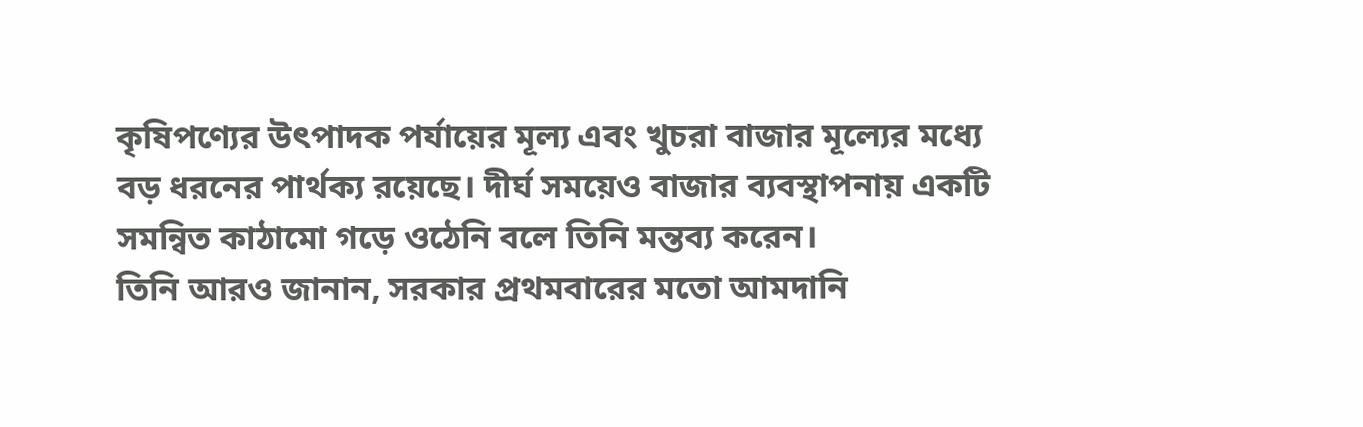কৃষিপণ্যের উৎপাদক পর্যায়ের মূল্য এবং খুচরা বাজার মূল্যের মধ্যে বড় ধরনের পার্থক্য রয়েছে। দীর্ঘ সময়েও বাজার ব্যবস্থাপনায় একটি সমন্বিত কাঠামো গড়ে ওঠেনি বলে তিনি মন্তব্য করেন।
তিনি আরও জানান, সরকার প্রথমবারের মতো আমদানি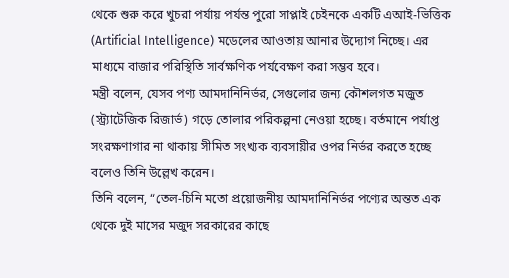থেকে শুরু করে খুচরা পর্যায় পর্যন্ত পুরো সাপ্লাই চেইনকে একটি এআই-ভিত্তিক (Artificial Intelligence) মডেলের আওতায় আনার উদ্যোগ নিচ্ছে। এর মাধ্যমে বাজার পরিস্থিতি সার্বক্ষণিক পর্যবেক্ষণ করা সম্ভব হবে।
মন্ত্রী বলেন, যেসব পণ্য আমদানিনির্ভর, সেগুলোর জন্য কৌশলগত মজুত (স্ট্র্যাটেজিক রিজার্ভ) গড়ে তোলার পরিকল্পনা নেওয়া হচ্ছে। বর্তমানে পর্যাপ্ত সংরক্ষণাগার না থাকায় সীমিত সংখ্যক ব্যবসায়ীর ওপর নির্ভর করতে হচ্ছে বলেও তিনি উল্লেখ করেন।
তিনি বলেন, “তেল-চিনি মতো প্রয়োজনীয় আমদানিনির্ভর পণ্যের অন্তত এক থেকে দুই মাসের মজুদ সরকারের কাছে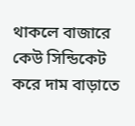থাকলে বাজারে কেউ সিন্ডিকেট করে দাম বাড়াতে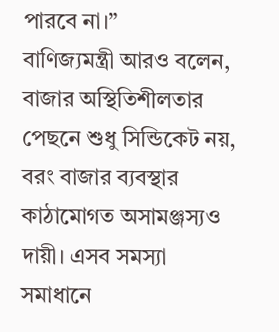পারবে না।”
বাণিজ্যমন্ত্রী আরও বলেন, বাজার অস্থিতিশীলতার পেছনে শুধু সিন্ডিকেট নয়, বরং বাজার ব্যবস্থার কাঠামোগত অসামঞ্জস্যও দায়ী। এসব সমস্যা সমাধানে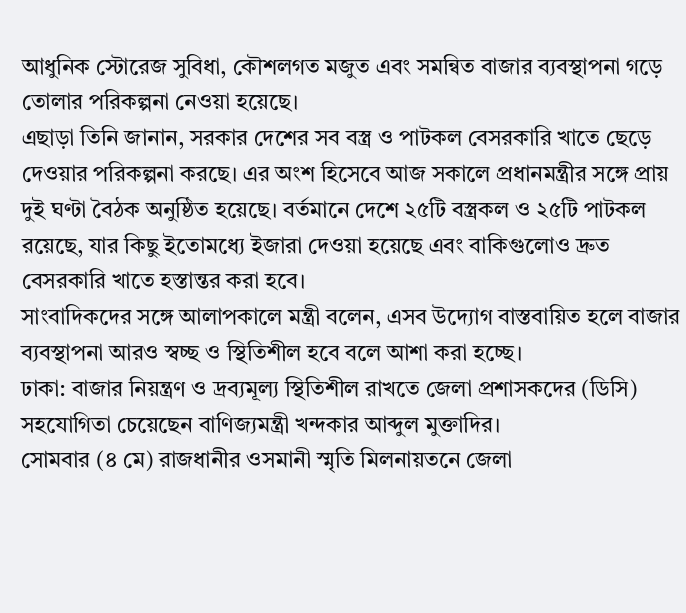আধুনিক স্টোরেজ সুবিধা, কৌশলগত মজুত এবং সমন্বিত বাজার ব্যবস্থাপনা গড়ে তোলার পরিকল্পনা নেওয়া হয়েছে।
এছাড়া তিনি জানান, সরকার দেশের সব বস্ত্র ও পাটকল বেসরকারি খাতে ছেড়ে দেওয়ার পরিকল্পনা করছে। এর অংশ হিসেবে আজ সকালে প্রধানমন্ত্রীর সঙ্গে প্রায় দুই ঘণ্টা বৈঠক অনুষ্ঠিত হয়েছে। বর্তমানে দেশে ২৫টি বস্ত্রকল ও ২৫টি পাটকল রয়েছে, যার কিছু ইতোমধ্যে ইজারা দেওয়া হয়েছে এবং বাকিগুলোও দ্রুত বেসরকারি খাতে হস্তান্তর করা হবে।
সাংবাদিকদের সঙ্গে আলাপকালে মন্ত্রী বলেন, এসব উদ্যোগ বাস্তবায়িত হলে বাজার ব্যবস্থাপনা আরও স্বচ্ছ ও স্থিতিশীল হবে বলে আশা করা হচ্ছে।
ঢাকা: বাজার নিয়ন্ত্রণ ও দ্রব্যমূল্য স্থিতিশীল রাখতে জেলা প্রশাসকদের (ডিসি) সহযোগিতা চেয়েছেন বাণিজ্যমন্ত্রী খন্দকার আব্দুল মুক্তাদির।
সোমবার (৪ মে) রাজধানীর ওসমানী স্মৃতি মিলনায়তনে জেলা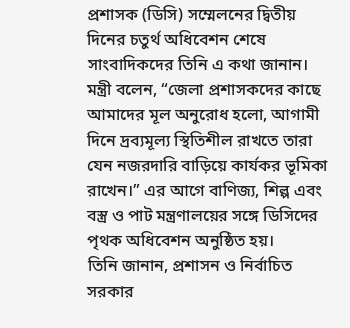প্রশাসক (ডিসি) সম্মেলনের দ্বিতীয় দিনের চতুর্থ অধিবেশন শেষে সাংবাদিকদের তিনি এ কথা জানান।
মন্ত্রী বলেন, “জেলা প্রশাসকদের কাছে আমাদের মূল অনুরোধ হলো, আগামী দিনে দ্রব্যমূল্য স্থিতিশীল রাখতে তারা যেন নজরদারি বাড়িয়ে কার্যকর ভূমিকা রাখেন।” এর আগে বাণিজ্য, শিল্প এবং বস্ত্র ও পাট মন্ত্রণালয়ের সঙ্গে ডিসিদের পৃথক অধিবেশন অনুষ্ঠিত হয়।
তিনি জানান, প্রশাসন ও নির্বাচিত সরকার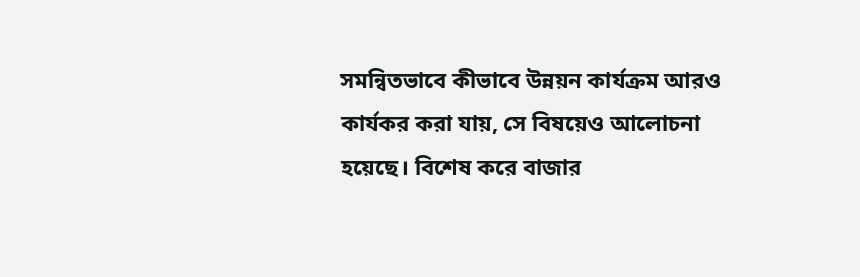সমন্বিতভাবে কীভাবে উন্নয়ন কার্যক্রম আরও কার্যকর করা যায়, সে বিষয়েও আলোচনা হয়েছে। বিশেষ করে বাজার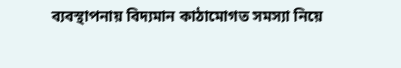ব্যবস্থাপনায় বিদ্যমান কাঠামোগত সমস্যা নিয়ে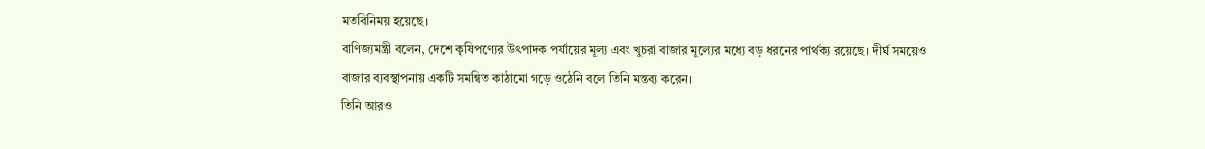মতবিনিময় হয়েছে।
বাণিজ্যমন্ত্রী বলেন, দেশে কৃষিপণ্যের উৎপাদক পর্যায়ের মূল্য এবং খুচরা বাজার মূল্যের মধ্যে বড় ধরনের পার্থক্য রয়েছে। দীর্ঘ সময়েও বাজার ব্যবস্থাপনায় একটি সমন্বিত কাঠামো গড়ে ওঠেনি বলে তিনি মন্তব্য করেন।
তিনি আরও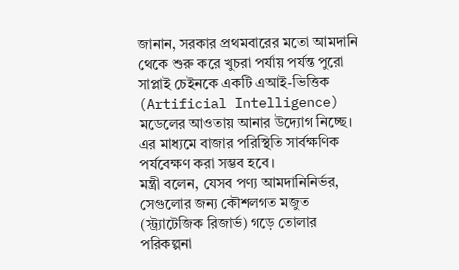জানান, সরকার প্রথমবারের মতো আমদানি থেকে শুরু করে খুচরা পর্যায় পর্যন্ত পুরো সাপ্লাই চেইনকে একটি এআই-ভিত্তিক (Artificial Intelligence) মডেলের আওতায় আনার উদ্যোগ নিচ্ছে। এর মাধ্যমে বাজার পরিস্থিতি সার্বক্ষণিক পর্যবেক্ষণ করা সম্ভব হবে।
মন্ত্রী বলেন, যেসব পণ্য আমদানিনির্ভর, সেগুলোর জন্য কৌশলগত মজুত (স্ট্র্যাটেজিক রিজার্ভ) গড়ে তোলার পরিকল্পনা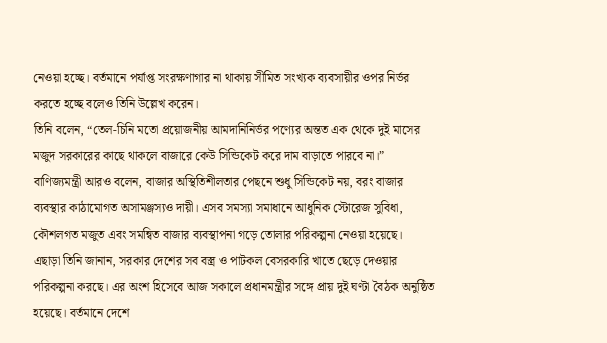নেওয়া হচ্ছে। বর্তমানে পর্যাপ্ত সংরক্ষণাগার না থাকায় সীমিত সংখ্যক ব্যবসায়ীর ওপর নির্ভর করতে হচ্ছে বলেও তিনি উল্লেখ করেন।
তিনি বলেন, “তেল-চিনি মতো প্রয়োজনীয় আমদানিনির্ভর পণ্যের অন্তত এক থেকে দুই মাসের মজুদ সরকারের কাছে থাকলে বাজারে কেউ সিন্ডিকেট করে দাম বাড়াতে পারবে না।”
বাণিজ্যমন্ত্রী আরও বলেন, বাজার অস্থিতিশীলতার পেছনে শুধু সিন্ডিকেট নয়, বরং বাজার ব্যবস্থার কাঠামোগত অসামঞ্জস্যও দায়ী। এসব সমস্যা সমাধানে আধুনিক স্টোরেজ সুবিধা, কৌশলগত মজুত এবং সমন্বিত বাজার ব্যবস্থাপনা গড়ে তোলার পরিকল্পনা নেওয়া হয়েছে।
এছাড়া তিনি জানান, সরকার দেশের সব বস্ত্র ও পাটকল বেসরকারি খাতে ছেড়ে দেওয়ার পরিকল্পনা করছে। এর অংশ হিসেবে আজ সকালে প্রধানমন্ত্রীর সঙ্গে প্রায় দুই ঘণ্টা বৈঠক অনুষ্ঠিত হয়েছে। বর্তমানে দেশে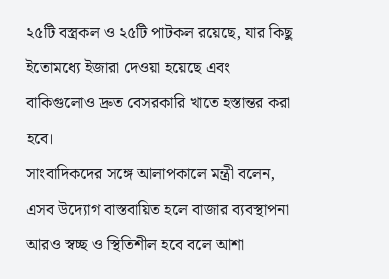২৫টি বস্ত্রকল ও ২৫টি পাটকল রয়েছে, যার কিছু ইতোমধ্যে ইজারা দেওয়া হয়েছে এবং বাকিগুলোও দ্রুত বেসরকারি খাতে হস্তান্তর করা হবে।
সাংবাদিকদের সঙ্গে আলাপকালে মন্ত্রী বলেন, এসব উদ্যোগ বাস্তবায়িত হলে বাজার ব্যবস্থাপনা আরও স্বচ্ছ ও স্থিতিশীল হবে বলে আশা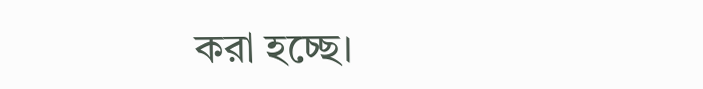করা হচ্ছে।